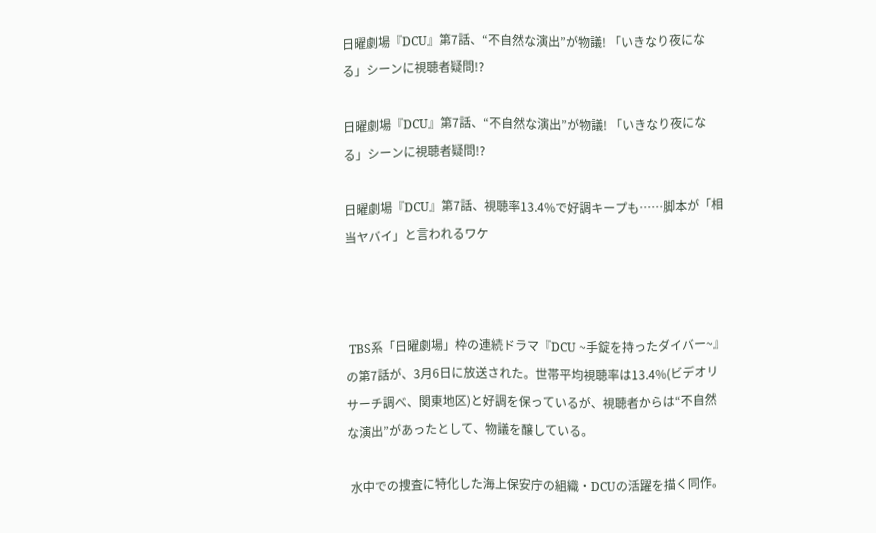日曜劇場『DCU』第7話、“不自然な演出”が物議! 「いきなり夜になる」シーンに視聴者疑問!?

日曜劇場『DCU』第7話、“不自然な演出”が物議! 「いきなり夜になる」シーンに視聴者疑問!?

日曜劇場『DCU』第7話、視聴率13.4%で好調キープも……脚本が「相当ヤバイ」と言われるワケ



 TBS系「日曜劇場」枠の連続ドラマ『DCU ~手錠を持ったダイバー~』の第7話が、3月6日に放送された。世帯平均視聴率は13.4%(ビデオリサーチ調べ、関東地区)と好調を保っているが、視聴者からは“不自然な演出”があったとして、物議を醸している。

 水中での捜査に特化した海上保安庁の組織・DCUの活躍を描く同作。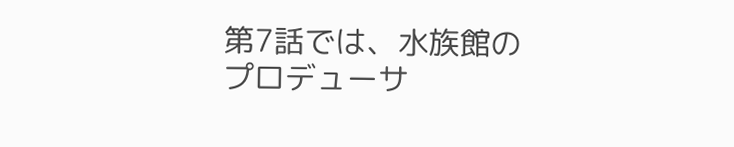第7話では、水族館のプロデューサ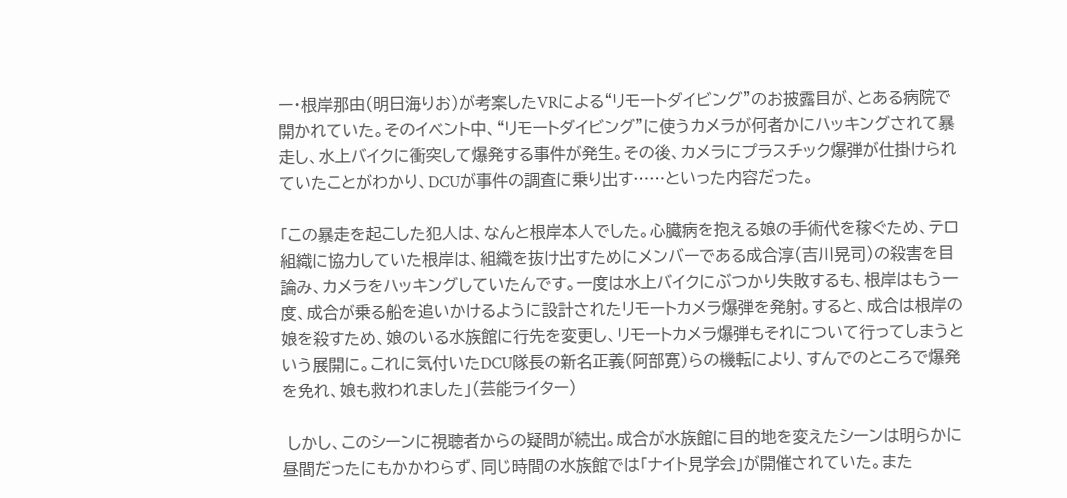ー・根岸那由(明日海りお)が考案したVRによる“リモートダイビング”のお披露目が、とある病院で開かれていた。そのイベント中、“リモートダイビング”に使うカメラが何者かにハッキングされて暴走し、水上バイクに衝突して爆発する事件が発生。その後、カメラにプラスチック爆弾が仕掛けられていたことがわかり、DCUが事件の調査に乗り出す……といった内容だった。

「この暴走を起こした犯人は、なんと根岸本人でした。心臓病を抱える娘の手術代を稼ぐため、テロ組織に協力していた根岸は、組織を抜け出すためにメンバーである成合淳(吉川晃司)の殺害を目論み、カメラをハッキングしていたんです。一度は水上バイクにぶつかり失敗するも、根岸はもう一度、成合が乗る船を追いかけるように設計されたリモートカメラ爆弾を発射。すると、成合は根岸の娘を殺すため、娘のいる水族館に行先を変更し、リモートカメラ爆弾もそれについて行ってしまうという展開に。これに気付いたDCU隊長の新名正義(阿部寛)らの機転により、すんでのところで爆発を免れ、娘も救われました」(芸能ライター)

 しかし、このシーンに視聴者からの疑問が続出。成合が水族館に目的地を変えたシーンは明らかに昼間だったにもかかわらず、同じ時間の水族館では「ナイト見学会」が開催されていた。また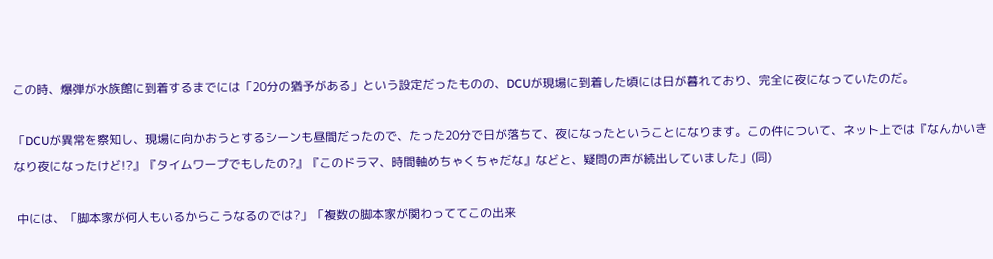この時、爆弾が水族館に到着するまでには「20分の猶予がある」という設定だったものの、DCUが現場に到着した頃には日が暮れており、完全に夜になっていたのだ。

「DCUが異常を察知し、現場に向かおうとするシーンも昼間だったので、たった20分で日が落ちて、夜になったということになります。この件について、ネット上では『なんかいきなり夜になったけど!?』『タイムワープでもしたの?』『このドラマ、時間軸めちゃくちゃだな』などと、疑問の声が続出していました」(同)

 中には、「脚本家が何人もいるからこうなるのでは?」「複数の脚本家が関わっててこの出来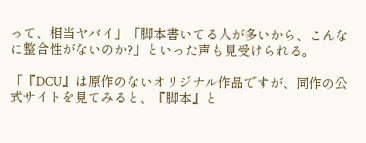って、相当ヤバイ」「脚本書いてる人が多いから、こんなに整合性がないのか?」といった声も見受けられる。

「『DCU』は原作のないオリジナル作品ですが、同作の公式サイトを見てみると、『脚本』と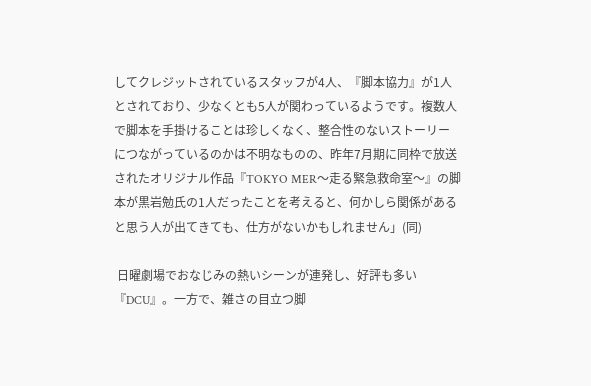してクレジットされているスタッフが4人、『脚本協力』が1人とされており、少なくとも5人が関わっているようです。複数人で脚本を手掛けることは珍しくなく、整合性のないストーリーにつながっているのかは不明なものの、昨年7月期に同枠で放送されたオリジナル作品『TOKYO MER〜走る緊急救命室〜』の脚本が黒岩勉氏の1人だったことを考えると、何かしら関係があると思う人が出てきても、仕方がないかもしれません」(同)

 日曜劇場でおなじみの熱いシーンが連発し、好評も多い『DCU』。一方で、雑さの目立つ脚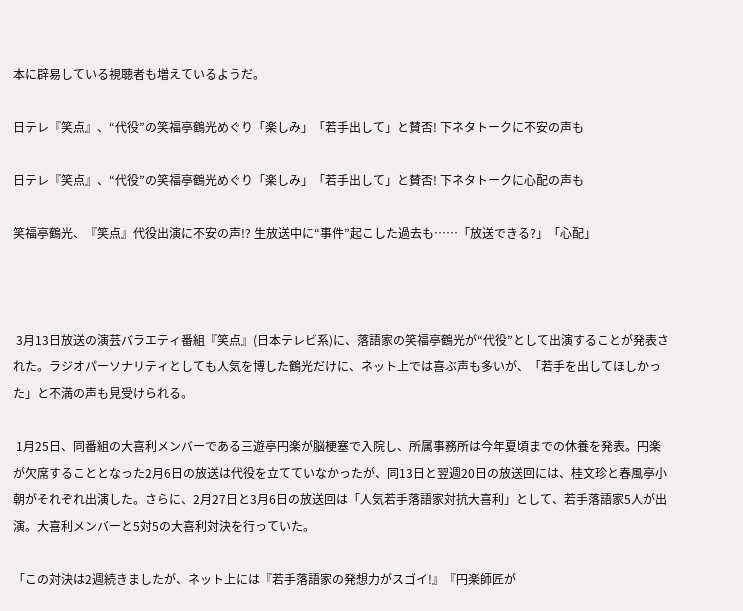本に辟易している視聴者も増えているようだ。

日テレ『笑点』、“代役”の笑福亭鶴光めぐり「楽しみ」「若手出して」と賛否! 下ネタトークに不安の声も

日テレ『笑点』、“代役”の笑福亭鶴光めぐり「楽しみ」「若手出して」と賛否! 下ネタトークに心配の声も

笑福亭鶴光、『笑点』代役出演に不安の声!? 生放送中に“事件”起こした過去も……「放送できる?」「心配」



 3月13日放送の演芸バラエティ番組『笑点』(日本テレビ系)に、落語家の笑福亭鶴光が“代役”として出演することが発表された。ラジオパーソナリティとしても人気を博した鶴光だけに、ネット上では喜ぶ声も多いが、「若手を出してほしかった」と不満の声も見受けられる。

 1月25日、同番組の大喜利メンバーである三遊亭円楽が脳梗塞で入院し、所属事務所は今年夏頃までの休養を発表。円楽が欠席することとなった2月6日の放送は代役を立てていなかったが、同13日と翌週20日の放送回には、桂文珍と春風亭小朝がそれぞれ出演した。さらに、2月27日と3月6日の放送回は「人気若手落語家対抗大喜利」として、若手落語家5人が出演。大喜利メンバーと5対5の大喜利対決を行っていた。

「この対決は2週続きましたが、ネット上には『若手落語家の発想力がスゴイ!』『円楽師匠が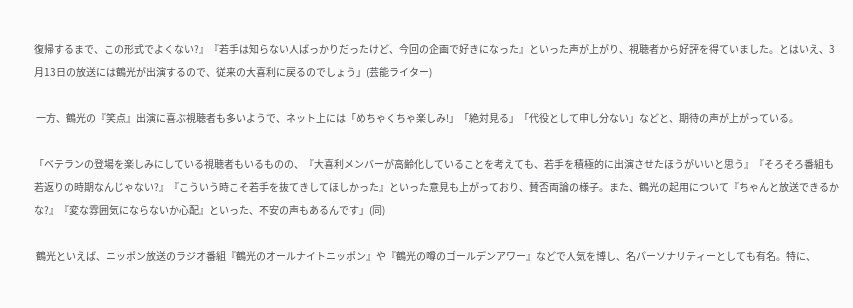復帰するまで、この形式でよくない?』『若手は知らない人ばっかりだったけど、今回の企画で好きになった』といった声が上がり、視聴者から好評を得ていました。とはいえ、3月13日の放送には鶴光が出演するので、従来の大喜利に戻るのでしょう」(芸能ライター)

 一方、鶴光の『笑点』出演に喜ぶ視聴者も多いようで、ネット上には「めちゃくちゃ楽しみ!」「絶対見る」「代役として申し分ない」などと、期待の声が上がっている。

「ベテランの登場を楽しみにしている視聴者もいるものの、『大喜利メンバーが高齢化していることを考えても、若手を積極的に出演させたほうがいいと思う』『そろそろ番組も若返りの時期なんじゃない?』『こういう時こそ若手を抜てきしてほしかった』といった意見も上がっており、賛否両論の様子。また、鶴光の起用について『ちゃんと放送できるかな?』『変な雰囲気にならないか心配』といった、不安の声もあるんです」(同)

 鶴光といえば、ニッポン放送のラジオ番組『鶴光のオールナイトニッポン』や『鶴光の噂のゴールデンアワー』などで人気を博し、名パーソナリティーとしても有名。特に、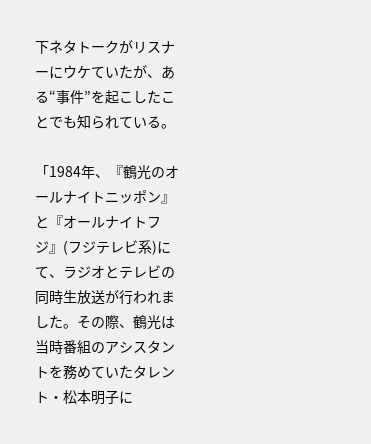下ネタトークがリスナーにウケていたが、ある“事件”を起こしたことでも知られている。

「1984年、『鶴光のオールナイトニッポン』と『オールナイトフジ』(フジテレビ系)にて、ラジオとテレビの同時生放送が行われました。その際、鶴光は当時番組のアシスタントを務めていたタレント・松本明子に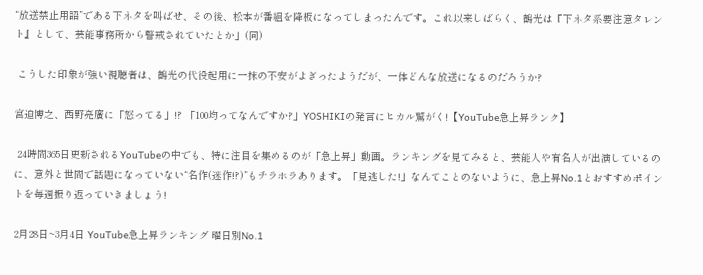“放送禁止用語”である下ネタを叫ばせ、その後、松本が番組を降板になってしまったんです。これ以来しばらく、鶴光は『下ネタ系要注意タレント』として、芸能事務所から警戒されていたとか」(同)

 こうした印象が強い視聴者は、鶴光の代役起用に一抹の不安がよぎったようだが、一体どんな放送になるのだろうか?

宮迫博之、西野亮廣に「怒ってる」!? 「100均ってなんですか?」YOSHIKIの発言にヒカル驚がく!【YouTube急上昇ランク】

 24時間365日更新されるYouTubeの中でも、特に注目を集めるのが「急上昇」動画。ランキングを見てみると、芸能人や有名人が出演しているのに、意外と世間で話題になっていない“名作(迷作!?)”もチラホラあります。「見逃した!」なんてことのないように、急上昇No.1とおすすめポイントを毎週振り返っていきましょう!

2月28日~3月4日 YouTube急上昇ランキング 曜日別No.1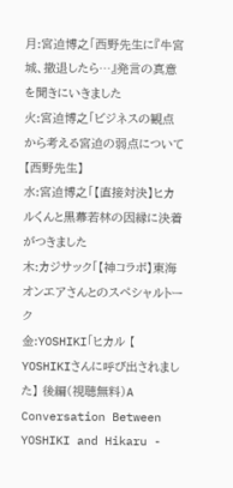月:宮迫博之「西野先生に『牛宮城、撤退したら…』発言の真意を聞きにいきました
火:宮迫博之「ビジネスの観点から考える宮迫の弱点について【西野先生】
水:宮迫博之「【直接対決】ヒカルくんと黒幕若林の因縁に決着がつきました
木:カジサック「【神コラボ】東海オンエアさんとのスペシャルトーク
金:YOSHIKI「ヒカル 【 YOSHIKIさんに呼び出されました】 後編(視聴無料)A Conversation Between YOSHIKI and Hikaru -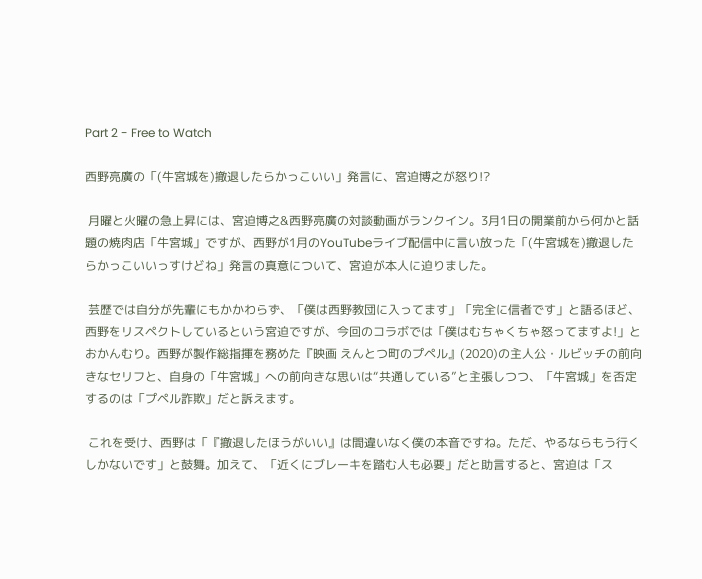Part 2 - Free to Watch

西野亮廣の「(牛宮城を)撤退したらかっこいい」発言に、宮迫博之が怒り!?

 月曜と火曜の急上昇には、宮迫博之&西野亮廣の対談動画がランクイン。3月1日の開業前から何かと話題の焼肉店「牛宮城」ですが、西野が1月のYouTubeライブ配信中に言い放った「(牛宮城を)撤退したらかっこいいっすけどね」発言の真意について、宮迫が本人に迫りました。

 芸歴では自分が先輩にもかかわらず、「僕は西野教団に入ってます」「完全に信者です」と語るほど、西野をリスペクトしているという宮迫ですが、今回のコラボでは「僕はむちゃくちゃ怒ってますよ!」とおかんむり。西野が製作総指揮を務めた『映画 えんとつ町のプペル』(2020)の主人公・ルビッチの前向きなセリフと、自身の「牛宮城」への前向きな思いは“共通している”と主張しつつ、「牛宮城」を否定するのは「プペル詐欺」だと訴えます。

 これを受け、西野は「『撤退したほうがいい』は間違いなく僕の本音ですね。ただ、やるならもう行くしかないです」と鼓舞。加えて、「近くにブレーキを踏む人も必要」だと助言すると、宮迫は「ス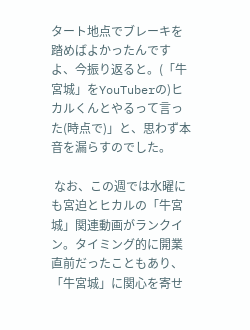タート地点でブレーキを踏めばよかったんですよ、今振り返ると。(「牛宮城」をYouTuberの)ヒカルくんとやるって言った(時点で)」と、思わず本音を漏らすのでした。

 なお、この週では水曜にも宮迫とヒカルの「牛宮城」関連動画がランクイン。タイミング的に開業直前だったこともあり、「牛宮城」に関心を寄せ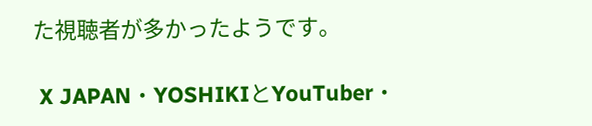た視聴者が多かったようです。

 X JAPAN・YOSHIKIとYouTuber・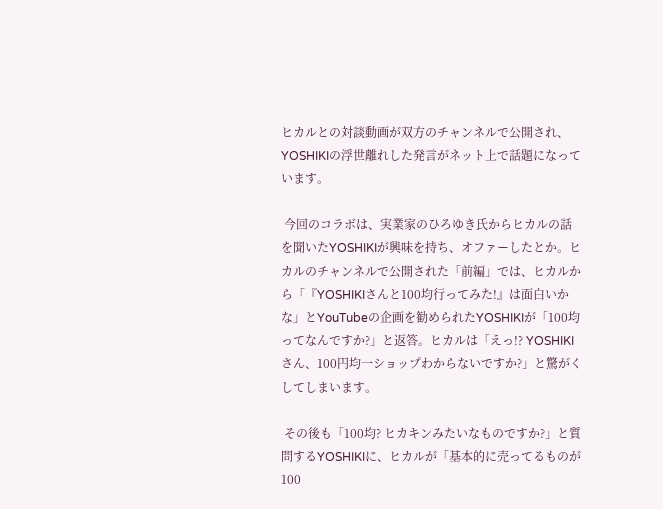ヒカルとの対談動画が双方のチャンネルで公開され、YOSHIKIの浮世離れした発言がネット上で話題になっています。

 今回のコラボは、実業家のひろゆき氏からヒカルの話を聞いたYOSHIKIが興味を持ち、オファーしたとか。ヒカルのチャンネルで公開された「前編」では、ヒカルから「『YOSHIKIさんと100均行ってみた!』は面白いかな」とYouTubeの企画を勧められたYOSHIKIが「100均ってなんですか?」と返答。ヒカルは「えっ!? YOSHIKIさん、100円均一ショップわからないですか?」と驚がくしてしまいます。

 その後も「100均? ヒカキンみたいなものですか?」と質問するYOSHIKIに、ヒカルが「基本的に売ってるものが100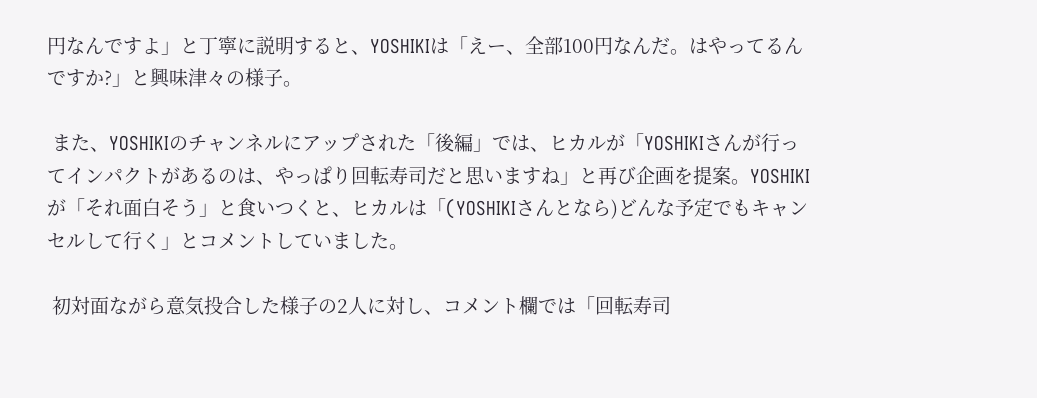円なんですよ」と丁寧に説明すると、YOSHIKIは「えー、全部100円なんだ。はやってるんですか?」と興味津々の様子。

 また、YOSHIKIのチャンネルにアップされた「後編」では、ヒカルが「YOSHIKIさんが行ってインパクトがあるのは、やっぱり回転寿司だと思いますね」と再び企画を提案。YOSHIKIが「それ面白そう」と食いつくと、ヒカルは「(YOSHIKIさんとなら)どんな予定でもキャンセルして行く」とコメントしていました。

 初対面ながら意気投合した様子の2人に対し、コメント欄では「回転寿司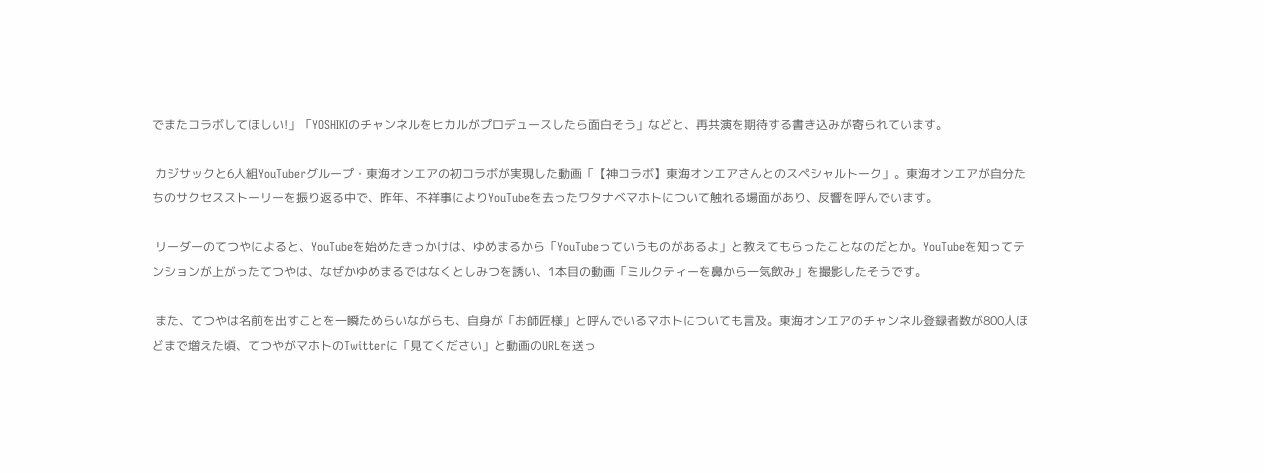でまたコラボしてほしい!」「YOSHIKIのチャンネルをヒカルがプロデュースしたら面白そう」などと、再共演を期待する書き込みが寄られています。

 カジサックと6人組YouTuberグループ・東海オンエアの初コラボが実現した動画「【神コラボ】東海オンエアさんとのスペシャルトーク」。東海オンエアが自分たちのサクセスストーリーを振り返る中で、昨年、不祥事によりYouTubeを去ったワタナベマホトについて触れる場面があり、反響を呼んでいます。

 リーダーのてつやによると、YouTubeを始めたきっかけは、ゆめまるから「YouTubeっていうものがあるよ」と教えてもらったことなのだとか。YouTubeを知ってテンションが上がったてつやは、なぜかゆめまるではなくとしみつを誘い、1本目の動画「ミルクティーを鼻から一気飲み」を撮影したそうです。

 また、てつやは名前を出すことを一瞬ためらいながらも、自身が「お師匠様」と呼んでいるマホトについても言及。東海オンエアのチャンネル登録者数が800人ほどまで増えた頃、てつやがマホトのTwitterに「見てください」と動画のURLを送っ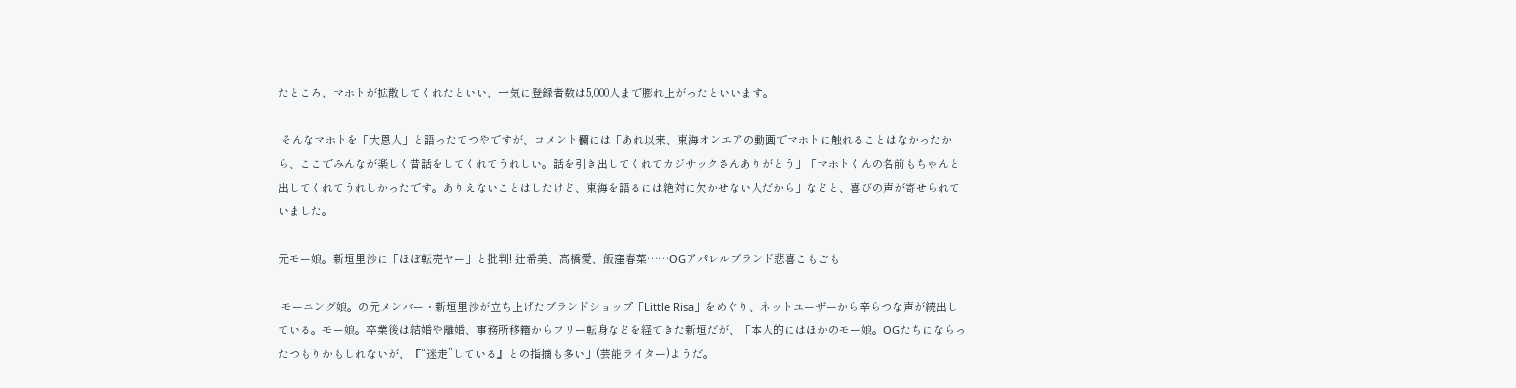たところ、マホトが拡散してくれたといい、一気に登録者数は5,000人まで膨れ上がったといいます。

 そんなマホトを「大恩人」と語ったてつやですが、コメント欄には「あれ以来、東海オンエアの動画でマホトに触れることはなかったから、ここでみんなが楽しく昔話をしてくれてうれしい。話を引き出してくれてカジサックさんありがとう」「マホトくんの名前もちゃんと出してくれてうれしかったです。ありえないことはしたけど、東海を語るには絶対に欠かせない人だから」などと、喜びの声が寄せられていました。

元モー娘。新垣里沙に「ほぼ転売ヤー」と批判! 辻希美、高橋愛、飯窪春菜……OGアパレルブランド悲喜こもごも

 モーニング娘。の元メンバー・新垣里沙が立ち上げたブランドショップ「Little Risa」をめぐり、ネットユーザーから辛らつな声が続出している。モー娘。卒業後は結婚や離婚、事務所移籍からフリー転身などを経てきた新垣だが、「本人的にはほかのモー娘。OGたちにならったつもりかもしれないが、『“迷走”している』との指摘も多い」(芸能ライター)ようだ。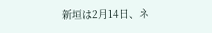新垣は2月14日、ネ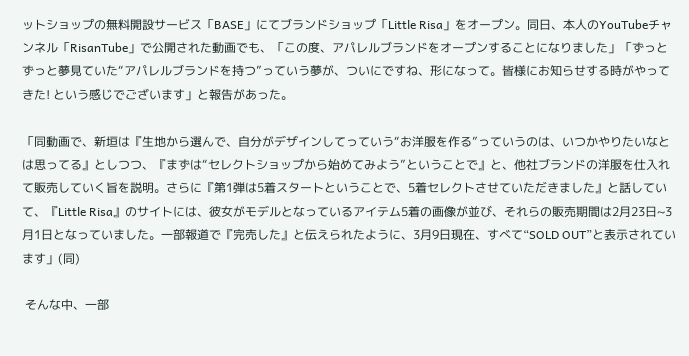ットショップの無料開設サービス「BASE」にてブランドショップ「Little Risa」をオープン。同日、本人のYouTubeチャンネル「RisanTube」で公開された動画でも、「この度、アパレルブランドをオープンすることになりました」「ずっとずっと夢見ていた“アパレルブランドを持つ”っていう夢が、ついにですね、形になって。皆様にお知らせする時がやってきた! という感じでございます」と報告があった。

「同動画で、新垣は『生地から選んで、自分がデザインしてっていう“お洋服を作る”っていうのは、いつかやりたいなとは思ってる』としつつ、『まずは“セレクトショップから始めてみよう”ということで』と、他社ブランドの洋服を仕入れて販売していく旨を説明。さらに『第1弾は5着スタートということで、5着セレクトさせていただきました』と話していて、『Little Risa』のサイトには、彼女がモデルとなっているアイテム5着の画像が並び、それらの販売期間は2月23日~3月1日となっていました。一部報道で『完売した』と伝えられたように、3月9日現在、すべて“SOLD OUT”と表示されています」(同)

 そんな中、一部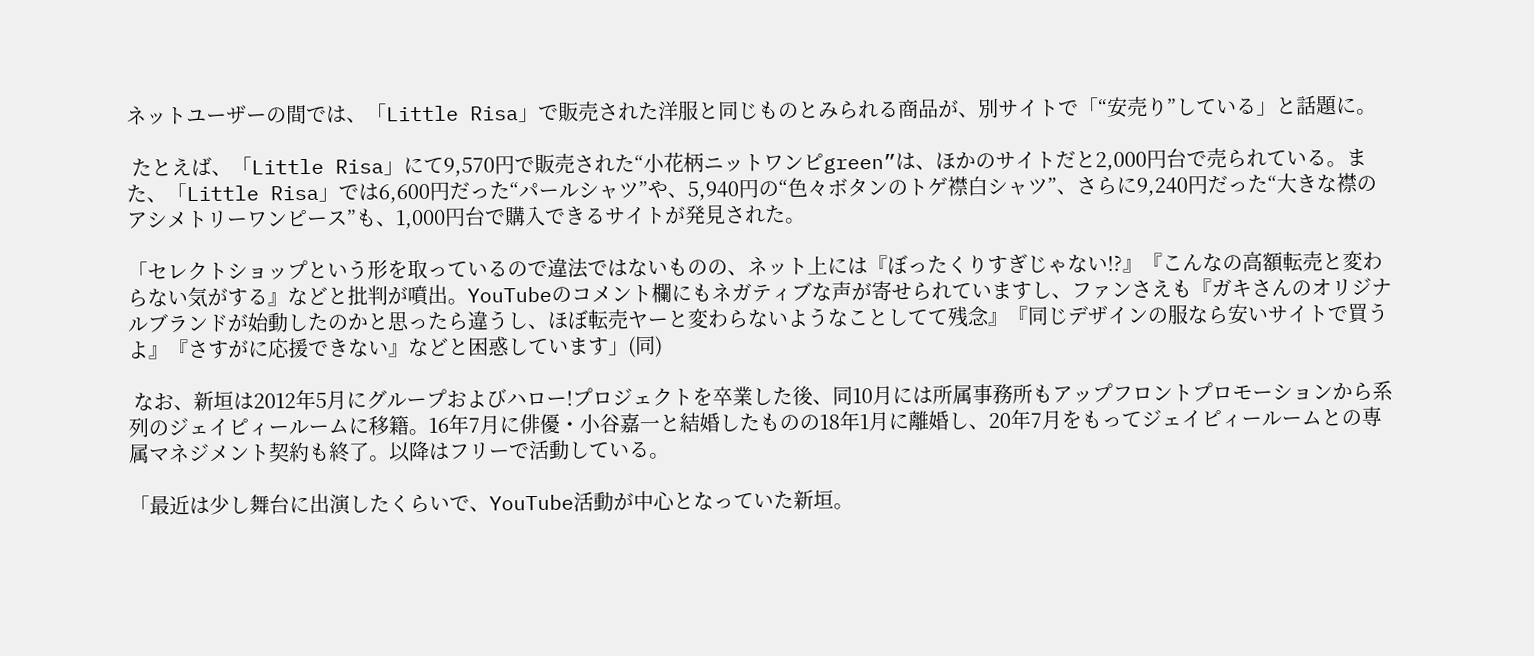ネットユーザーの間では、「Little Risa」で販売された洋服と同じものとみられる商品が、別サイトで「“安売り”している」と話題に。

 たとえば、「Little Risa」にて9,570円で販売された“小花柄ニットワンピgreen”は、ほかのサイトだと2,000円台で売られている。また、「Little Risa」では6,600円だった“パールシャツ”や、5,940円の“色々ボタンのトゲ襟白シャツ”、さらに9,240円だった“大きな襟のアシメトリーワンピース”も、1,000円台で購入できるサイトが発見された。

「セレクトショップという形を取っているので違法ではないものの、ネット上には『ぼったくりすぎじゃない!?』『こんなの高額転売と変わらない気がする』などと批判が噴出。YouTubeのコメント欄にもネガティブな声が寄せられていますし、ファンさえも『ガキさんのオリジナルブランドが始動したのかと思ったら違うし、ほぼ転売ヤーと変わらないようなことしてて残念』『同じデザインの服なら安いサイトで買うよ』『さすがに応援できない』などと困惑しています」(同)

 なお、新垣は2012年5月にグループおよびハロー!プロジェクトを卒業した後、同10月には所属事務所もアップフロントプロモーションから系列のジェイピィールームに移籍。16年7月に俳優・小谷嘉一と結婚したものの18年1月に離婚し、20年7月をもってジェイピィールームとの専属マネジメント契約も終了。以降はフリーで活動している。

「最近は少し舞台に出演したくらいで、YouTube活動が中心となっていた新垣。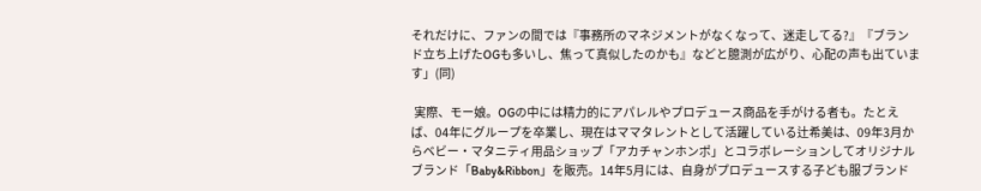それだけに、ファンの間では『事務所のマネジメントがなくなって、迷走してる?』『ブランド立ち上げたOGも多いし、焦って真似したのかも』などと臆測が広がり、心配の声も出ています」(同)

 実際、モー娘。OGの中には精力的にアパレルやプロデュース商品を手がける者も。たとえば、04年にグループを卒業し、現在はママタレントとして活躍している辻希美は、09年3月からベビー・マタニティ用品ショップ「アカチャンホンポ」とコラボレーションしてオリジナルブランド「Baby&Ribbon」を販売。14年5月には、自身がプロデュースする子ども服ブランド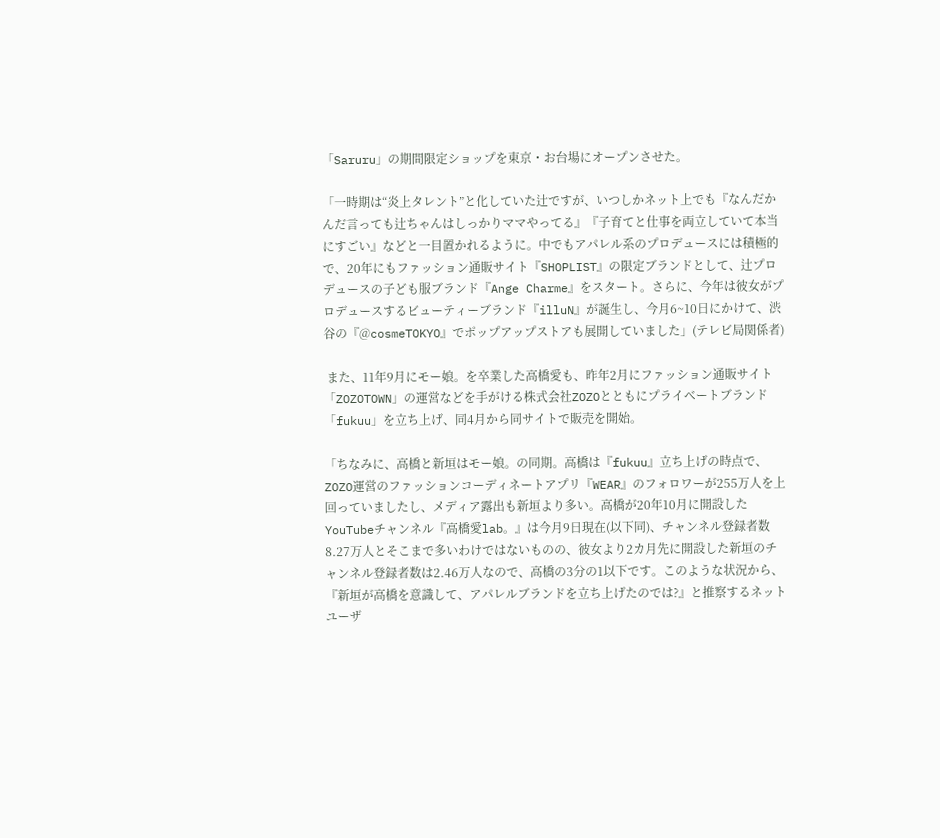「Saruru」の期間限定ショップを東京・お台場にオープンさせた。

「一時期は“炎上タレント”と化していた辻ですが、いつしかネット上でも『なんだかんだ言っても辻ちゃんはしっかりママやってる』『子育てと仕事を両立していて本当にすごい』などと一目置かれるように。中でもアパレル系のプロデュースには積極的で、20年にもファッション通販サイト『SHOPLIST』の限定ブランドとして、辻プロデュースの子ども服ブランド『Ange Charme』をスタート。さらに、今年は彼女がプロデュースするビューティーブランド『illuN』が誕生し、今月6~10日にかけて、渋谷の『@cosmeTOKYO』でポップアップストアも展開していました」(テレビ局関係者)

 また、11年9月にモー娘。を卒業した高橋愛も、昨年2月にファッション通販サイト「ZOZOTOWN」の運営などを手がける株式会社ZOZOとともにプライベートブランド「fukuu」を立ち上げ、同4月から同サイトで販売を開始。

「ちなみに、高橋と新垣はモー娘。の同期。高橋は『fukuu』立ち上げの時点で、ZOZO運営のファッションコーディネートアプリ『WEAR』のフォロワーが255万人を上回っていましたし、メディア露出も新垣より多い。高橋が20年10月に開設したYouTubeチャンネル『高橋愛lab。』は今月9日現在(以下同)、チャンネル登録者数8.27万人とそこまで多いわけではないものの、彼女より2カ月先に開設した新垣のチャンネル登録者数は2.46万人なので、高橋の3分の1以下です。このような状況から、『新垣が高橋を意識して、アパレルブランドを立ち上げたのでは?』と推察するネットユーザ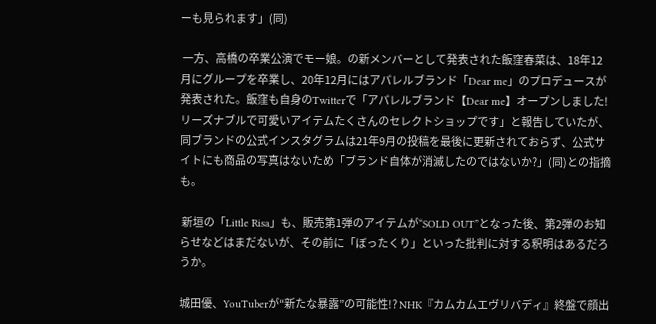ーも見られます」(同)

 一方、高橋の卒業公演でモー娘。の新メンバーとして発表された飯窪春菜は、18年12月にグループを卒業し、20年12月にはアパレルブランド「Dear me」のプロデュースが発表された。飯窪も自身のTwitterで「アパレルブランド【Dear me】オープンしました! リーズナブルで可愛いアイテムたくさんのセレクトショップです」と報告していたが、同ブランドの公式インスタグラムは21年9月の投稿を最後に更新されておらず、公式サイトにも商品の写真はないため「ブランド自体が消滅したのではないか?」(同)との指摘も。

 新垣の「Little Risa」も、販売第1弾のアイテムが“SOLD OUT”となった後、第2弾のお知らせなどはまだないが、その前に「ぼったくり」といった批判に対する釈明はあるだろうか。

城田優、YouTuberが“新たな暴露”の可能性!? NHK『カムカムエヴリバディ』終盤で顔出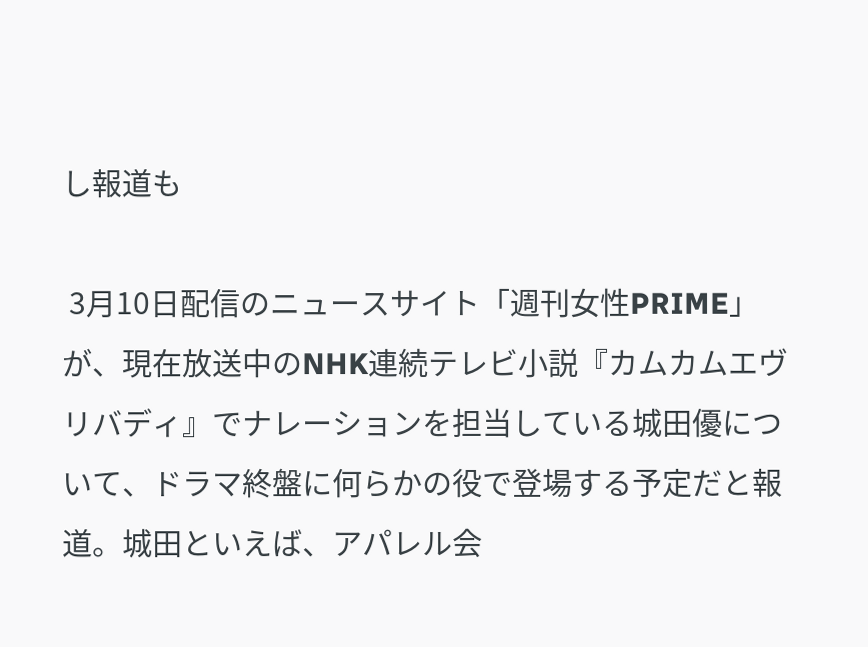し報道も

 3月10日配信のニュースサイト「週刊女性PRIME」が、現在放送中のNHK連続テレビ小説『カムカムエヴリバディ』でナレーションを担当している城田優について、ドラマ終盤に何らかの役で登場する予定だと報道。城田といえば、アパレル会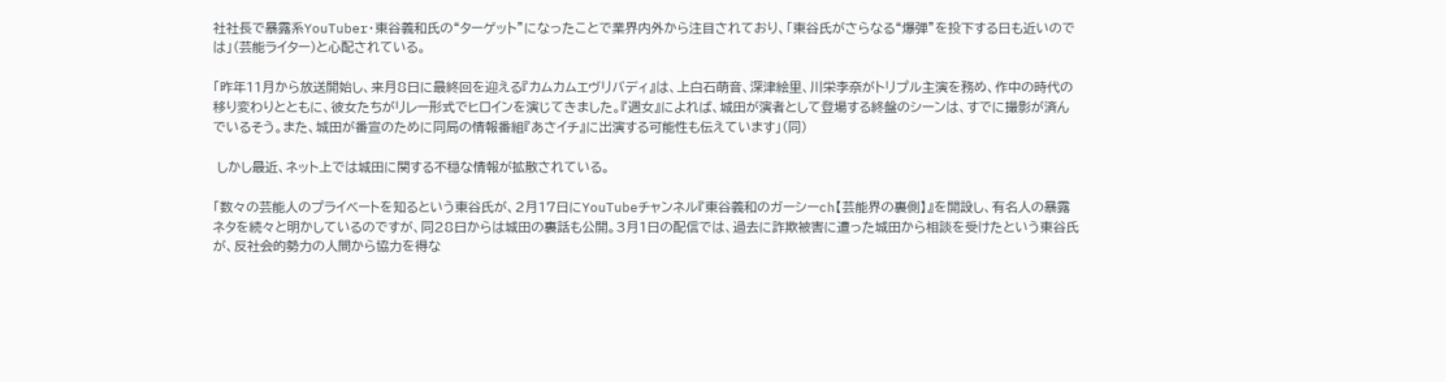社社長で暴露系YouTuber・東谷義和氏の“ターゲット”になったことで業界内外から注目されており、「東谷氏がさらなる“爆弾”を投下する日も近いのでは」(芸能ライター)と心配されている。

「昨年11月から放送開始し、来月8日に最終回を迎える『カムカムエヴリバディ』は、上白石萌音、深津絵里、川栄李奈がトリプル主演を務め、作中の時代の移り変わりとともに、彼女たちがリレー形式でヒロインを演じてきました。『週女』によれば、城田が演者として登場する終盤のシーンは、すでに撮影が済んでいるそう。また、城田が番宣のために同局の情報番組『あさイチ』に出演する可能性も伝えています」(同)

 しかし最近、ネット上では城田に関する不穏な情報が拡散されている。

「数々の芸能人のプライベートを知るという東谷氏が、2月17日にYouTubeチャンネル『東谷義和のガーシーch【芸能界の裏側】』を開設し、有名人の暴露ネタを続々と明かしているのですが、同28日からは城田の裏話も公開。3月1日の配信では、過去に詐欺被害に遭った城田から相談を受けたという東谷氏が、反社会的勢力の人間から協力を得な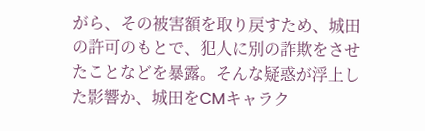がら、その被害額を取り戻すため、城田の許可のもとで、犯人に別の詐欺をさせたことなどを暴露。そんな疑惑が浮上した影響か、城田をCMキャラク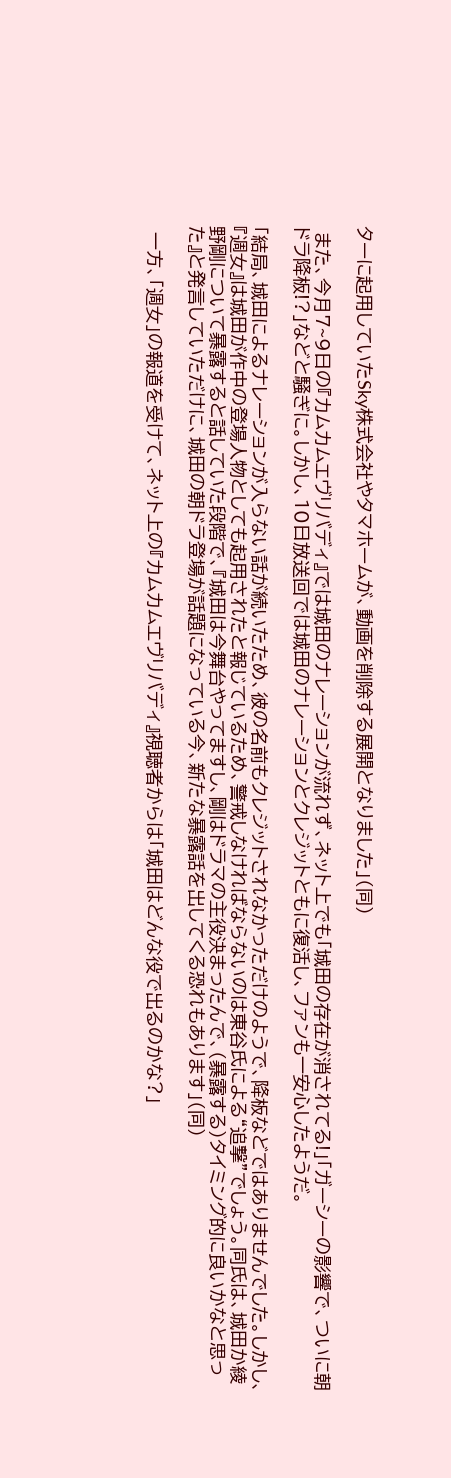ターに起用していたSky株式会社やタマホームが、動画を削除する展開となりました」(同)

 また、今月7~9日の『カムカムエヴリバディ』では城田のナレーションが流れず、ネット上でも「城田の存在が消されてる!」「ガーシーの影響で、ついに朝ドラ降板!?」などと騒ぎに。しかし、10日放送回では城田のナレーションとクレジットともに復活し、ファンも一安心したようだ。

「結局、城田によるナレーションが入らない話が続いたため、彼の名前もクレジットされなかっただけのようで、降板などではありませんでした。しかし、『週女』は城田が作中の登場人物としても起用されたと報じているため、警戒しなければならないのは東谷氏による“追撃”でしょう。同氏は、城田か綾野剛について暴露すると話していた段階で、『城田は今舞台やってますし、剛はドラマの主役決まったんで、(暴露する)タイミング的に良いかなと思った』と発言していただけに、城田の朝ドラ登場が話題になっている今、新たな暴露話を出してくる恐れもあります」(同)

 一方、「週女」の報道を受けて、ネット上の『カムカムエヴリバディ』視聴者からは「城田はどんな役で出るのかな?」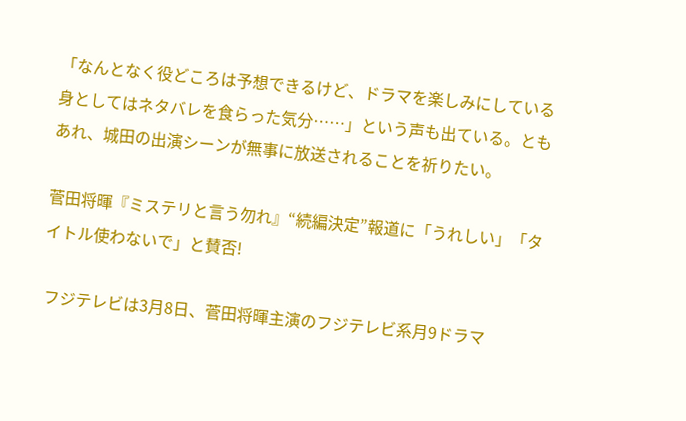「なんとなく役どころは予想できるけど、ドラマを楽しみにしている身としてはネタバレを食らった気分……」という声も出ている。ともあれ、城田の出演シーンが無事に放送されることを祈りたい。

菅田将暉『ミステリと言う勿れ』“続編決定”報道に「うれしい」「タイトル使わないで」と賛否!

 フジテレビは3月8日、菅田将暉主演のフジテレビ系月9ドラマ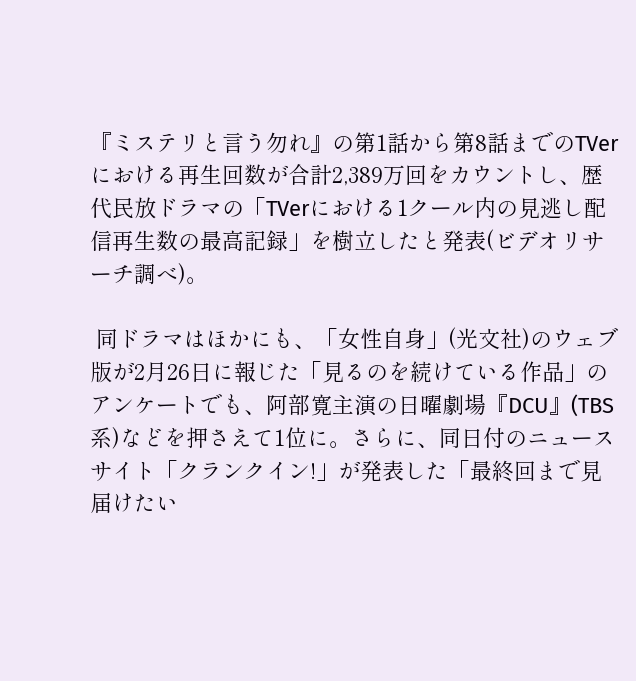『ミステリと言う勿れ』の第1話から第8話までのTVerにおける再生回数が合計2,389万回をカウントし、歴代民放ドラマの「TVerにおける1クール内の見逃し配信再生数の最高記録」を樹立したと発表(ビデオリサーチ調べ)。

 同ドラマはほかにも、「女性自身」(光文社)のウェブ版が2月26日に報じた「見るのを続けている作品」のアンケートでも、阿部寛主演の日曜劇場『DCU』(TBS系)などを押さえて1位に。さらに、同日付のニュースサイト「クランクイン!」が発表した「最終回まで見届けたい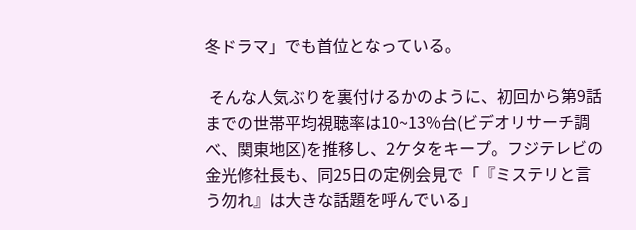冬ドラマ」でも首位となっている。

 そんな人気ぶりを裏付けるかのように、初回から第9話までの世帯平均視聴率は10~13%台(ビデオリサーチ調べ、関東地区)を推移し、2ケタをキープ。フジテレビの金光修社長も、同25日の定例会見で「『ミステリと言う勿れ』は大きな話題を呼んでいる」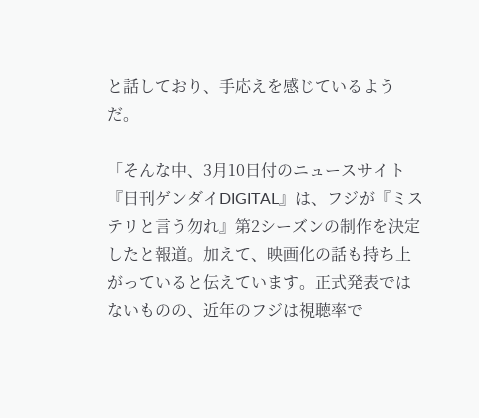と話しており、手応えを感じているようだ。

「そんな中、3月10日付のニュースサイト『日刊ゲンダイDIGITAL』は、フジが『ミステリと言う勿れ』第2シーズンの制作を決定したと報道。加えて、映画化の話も持ち上がっていると伝えています。正式発表ではないものの、近年のフジは視聴率で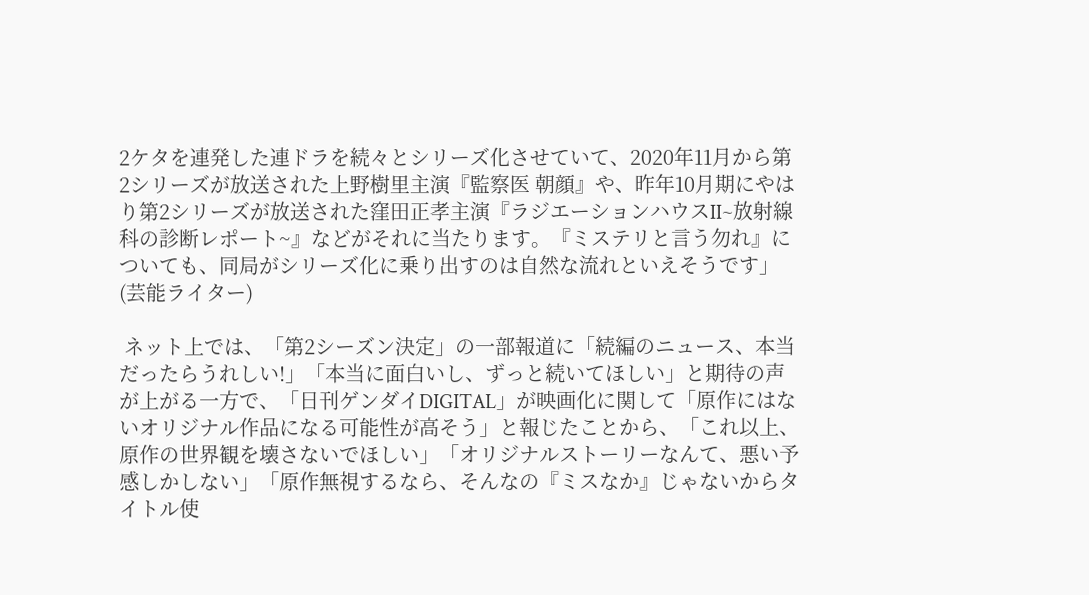2ケタを連発した連ドラを続々とシリーズ化させていて、2020年11月から第2シリーズが放送された上野樹里主演『監察医 朝顔』や、昨年10月期にやはり第2シリーズが放送された窪田正孝主演『ラジエーションハウスII~放射線科の診断レポート~』などがそれに当たります。『ミステリと言う勿れ』についても、同局がシリーズ化に乗り出すのは自然な流れといえそうです」(芸能ライター)

 ネット上では、「第2シーズン決定」の一部報道に「続編のニュース、本当だったらうれしい!」「本当に面白いし、ずっと続いてほしい」と期待の声が上がる一方で、「日刊ゲンダイDIGITAL」が映画化に関して「原作にはないオリジナル作品になる可能性が高そう」と報じたことから、「これ以上、原作の世界観を壊さないでほしい」「オリジナルストーリーなんて、悪い予感しかしない」「原作無視するなら、そんなの『ミスなか』じゃないからタイトル使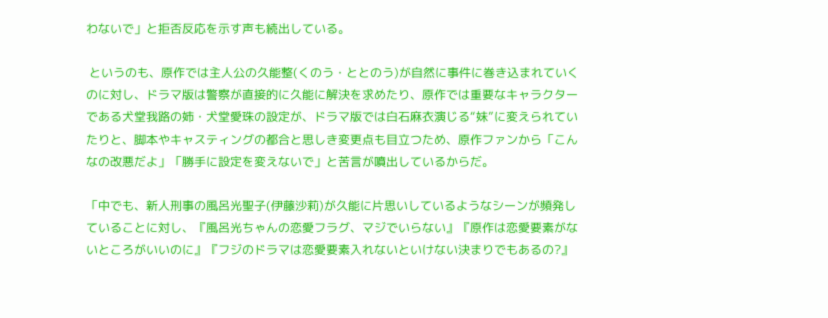わないで」と拒否反応を示す声も続出している。

 というのも、原作では主人公の久能整(くのう・ととのう)が自然に事件に巻き込まれていくのに対し、ドラマ版は警察が直接的に久能に解決を求めたり、原作では重要なキャラクターである犬堂我路の姉・犬堂愛珠の設定が、ドラマ版では白石麻衣演じる“妹”に変えられていたりと、脚本やキャスティングの都合と思しき変更点も目立つため、原作ファンから「こんなの改悪だよ」「勝手に設定を変えないで」と苦言が噴出しているからだ。

「中でも、新人刑事の風呂光聖子(伊藤沙莉)が久能に片思いしているようなシーンが頻発していることに対し、『風呂光ちゃんの恋愛フラグ、マジでいらない』『原作は恋愛要素がないところがいいのに』『フジのドラマは恋愛要素入れないといけない決まりでもあるの?』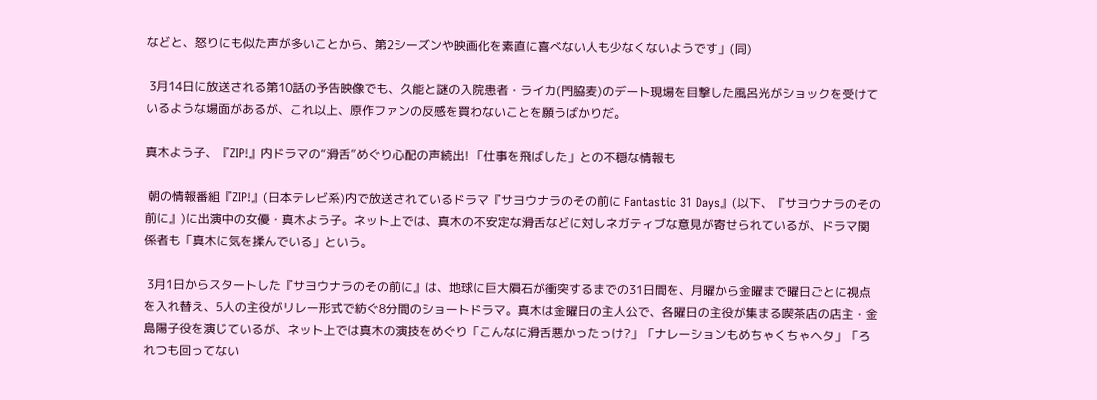などと、怒りにも似た声が多いことから、第2シーズンや映画化を素直に喜べない人も少なくないようです」(同)

 3月14日に放送される第10話の予告映像でも、久能と謎の入院患者・ライカ(門脇麦)のデート現場を目撃した風呂光がショックを受けているような場面があるが、これ以上、原作ファンの反感を買わないことを願うばかりだ。

真木よう子、『ZIP!』内ドラマの“滑舌”めぐり心配の声続出! 「仕事を飛ばした」との不穏な情報も

 朝の情報番組『ZIP!』(日本テレビ系)内で放送されているドラマ『サヨウナラのその前に Fantastic 31 Days』(以下、『サヨウナラのその前に』)に出演中の女優・真木よう子。ネット上では、真木の不安定な滑舌などに対しネガティブな意見が寄せられているが、ドラマ関係者も「真木に気を揉んでいる」という。

 3月1日からスタートした『サヨウナラのその前に』は、地球に巨大隕石が衝突するまでの31日間を、月曜から金曜まで曜日ごとに視点を入れ替え、5人の主役がリレー形式で紡ぐ8分間のショートドラマ。真木は金曜日の主人公で、各曜日の主役が集まる喫茶店の店主・金島陽子役を演じているが、ネット上では真木の演技をめぐり「こんなに滑舌悪かったっけ?」「ナレーションもめちゃくちゃヘタ」「ろれつも回ってない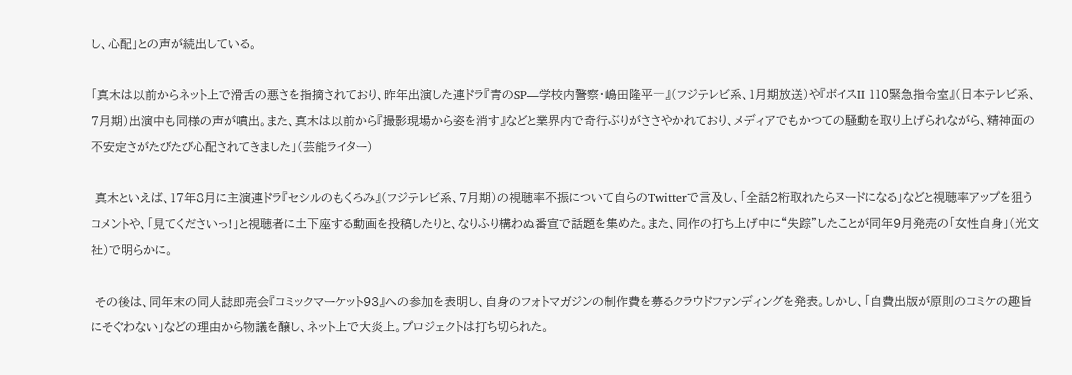し、心配」との声が続出している。

「真木は以前からネット上で滑舌の悪さを指摘されており、昨年出演した連ドラ『青のSP―学校内警察・嶋田隆平―』(フジテレビ系、1月期放送)や『ボイスII 110緊急指令室』(日本テレビ系、7月期)出演中も同様の声が噴出。また、真木は以前から『撮影現場から姿を消す』などと業界内で奇行ぶりがささやかれており、メディアでもかつての騒動を取り上げられながら、精神面の不安定さがたびたび心配されてきました」(芸能ライター)

 真木といえば、17年8月に主演連ドラ『セシルのもくろみ』(フジテレビ系、7月期)の視聴率不振について自らのTwitterで言及し、「全話2桁取れたらヌードになる」などと視聴率アップを狙うコメントや、「見てくださいっ!」と視聴者に土下座する動画を投稿したりと、なりふり構わぬ番宣で話題を集めた。また、同作の打ち上げ中に“失踪”したことが同年9月発売の「女性自身」(光文社)で明らかに。

 その後は、同年末の同人誌即売会『コミックマーケット93』への参加を表明し、自身のフォトマガジンの制作費を募るクラウドファンディングを発表。しかし、「自費出版が原則のコミケの趣旨にそぐわない」などの理由から物議を醸し、ネット上で大炎上。プロジェクトは打ち切られた。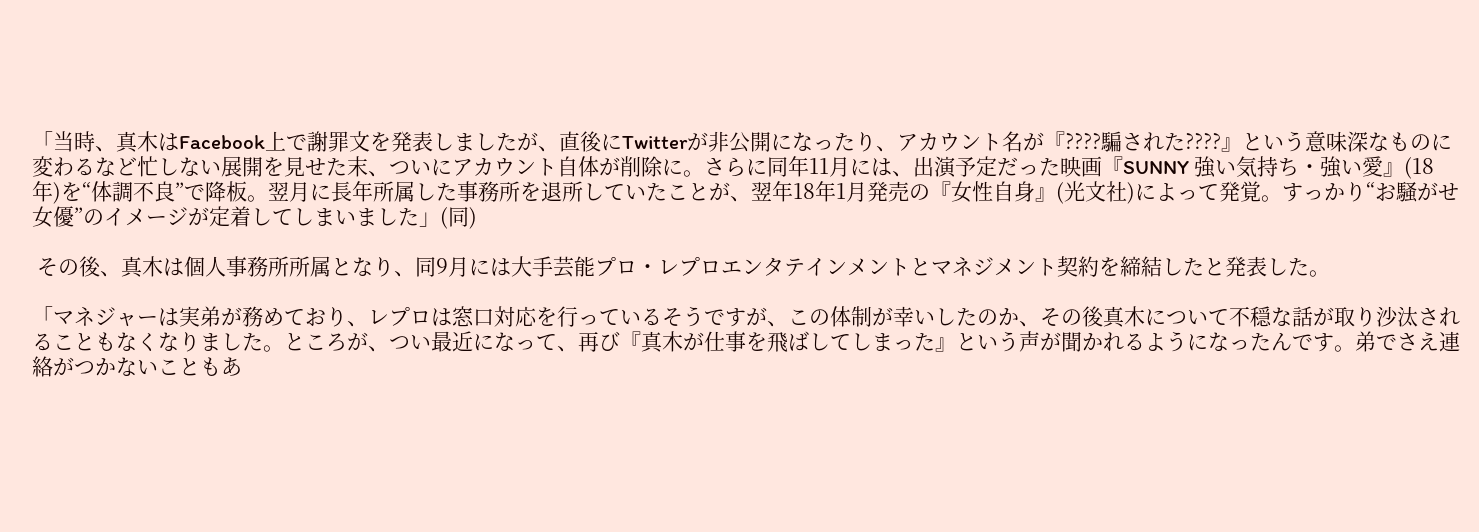「当時、真木はFacebook上で謝罪文を発表しましたが、直後にTwitterが非公開になったり、アカウント名が『????騙された????』という意味深なものに変わるなど忙しない展開を見せた末、ついにアカウント自体が削除に。さらに同年11月には、出演予定だった映画『SUNNY 強い気持ち・強い愛』(18年)を“体調不良”で降板。翌月に長年所属した事務所を退所していたことが、翌年18年1月発売の『女性自身』(光文社)によって発覚。すっかり“お騒がせ女優”のイメージが定着してしまいました」(同)

 その後、真木は個人事務所所属となり、同9月には大手芸能プロ・レプロエンタテインメントとマネジメント契約を締結したと発表した。

「マネジャーは実弟が務めており、レプロは窓口対応を行っているそうですが、この体制が幸いしたのか、その後真木について不穏な話が取り沙汰されることもなくなりました。ところが、つい最近になって、再び『真木が仕事を飛ばしてしまった』という声が聞かれるようになったんです。弟でさえ連絡がつかないこともあ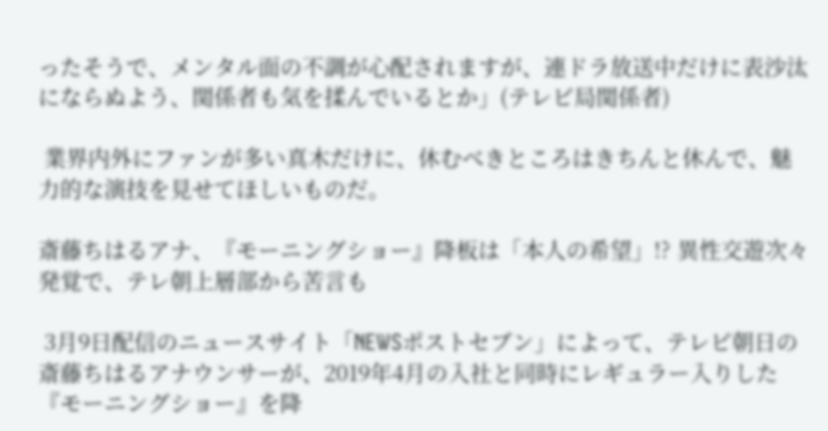ったそうで、メンタル面の不調が心配されますが、連ドラ放送中だけに表沙汰にならぬよう、関係者も気を揉んでいるとか」(テレビ局関係者)

 業界内外にファンが多い真木だけに、休むべきところはきちんと休んで、魅力的な演技を見せてほしいものだ。

斎藤ちはるアナ、『モーニングショー』降板は「本人の希望」!? 異性交遊次々発覚で、テレ朝上層部から苦言も

 3月9日配信のニュースサイト「NEWSポストセブン」によって、テレビ朝日の斎藤ちはるアナウンサーが、2019年4月の入社と同時にレギュラー入りした『モーニングショー』を降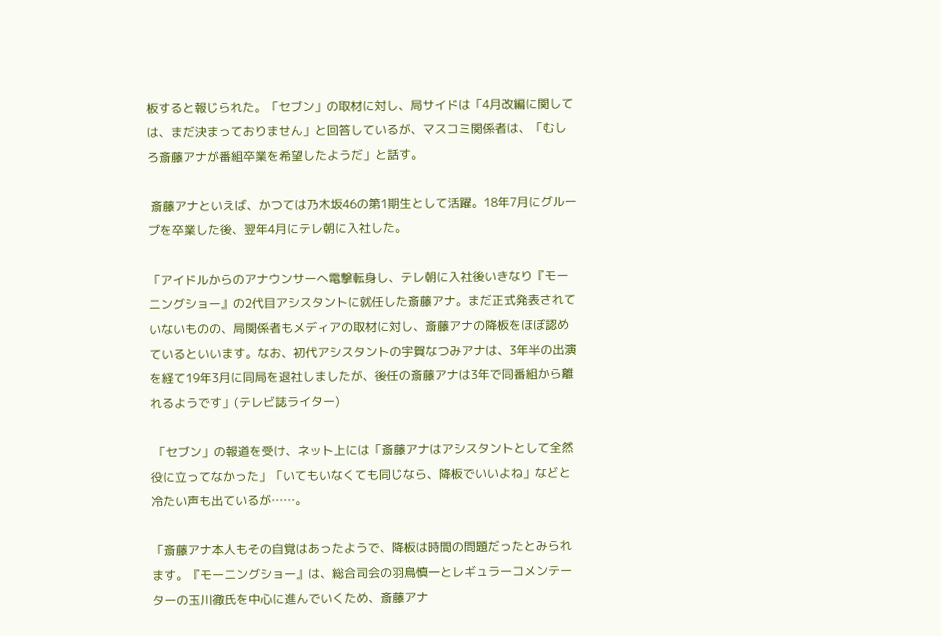板すると報じられた。「セブン」の取材に対し、局サイドは「4月改編に関しては、まだ決まっておりません」と回答しているが、マスコミ関係者は、「むしろ斎藤アナが番組卒業を希望したようだ」と話す。

 斎藤アナといえば、かつては乃木坂46の第1期生として活躍。18年7月にグループを卒業した後、翌年4月にテレ朝に入社した。

「アイドルからのアナウンサーへ電撃転身し、テレ朝に入社後いきなり『モーニングショー』の2代目アシスタントに就任した斎藤アナ。まだ正式発表されていないものの、局関係者もメディアの取材に対し、斎藤アナの降板をほぼ認めているといいます。なお、初代アシスタントの宇賀なつみアナは、3年半の出演を経て19年3月に同局を退社しましたが、後任の斎藤アナは3年で同番組から離れるようです」(テレビ誌ライター)

 「セブン」の報道を受け、ネット上には「斎藤アナはアシスタントとして全然役に立ってなかった」「いてもいなくても同じなら、降板でいいよね」などと冷たい声も出ているが……。

「斎藤アナ本人もその自覚はあったようで、降板は時間の問題だったとみられます。『モーニングショー』は、総合司会の羽鳥慎一とレギュラーコメンテーターの玉川徹氏を中心に進んでいくため、斎藤アナ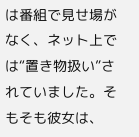は番組で見せ場がなく、ネット上では“置き物扱い”されていました。そもそも彼女は、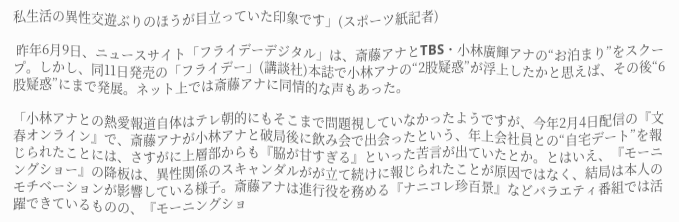私生活の異性交遊ぶりのほうが目立っていた印象です」(スポーツ紙記者)

 昨年6月9日、ニュースサイト「フライデーデジタル」は、斎藤アナとTBS・小林廣輝アナの“お泊まり”をスクープ。しかし、同11日発売の「フライデー」(講談社)本誌で小林アナの“2股疑惑”が浮上したかと思えば、その後“6股疑惑”にまで発展。ネット上では斎藤アナに同情的な声もあった。

「小林アナとの熱愛報道自体はテレ朝的にもそこまで問題視していなかったようですが、今年2月4日配信の『文春オンライン』で、斎藤アナが小林アナと破局後に飲み会で出会ったという、年上会社員との“自宅デート”を報じられたことには、さすがに上層部からも『脇が甘すぎる』といった苦言が出ていたとか。とはいえ、『モーニングショー』の降板は、異性関係のスキャンダルがが立て続けに報じられたことが原因ではなく、結局は本人のモチベーションが影響している様子。斎藤アナは進行役を務める『ナニコレ珍百景』などバラエティ番組では活躍できているものの、『モーニングショ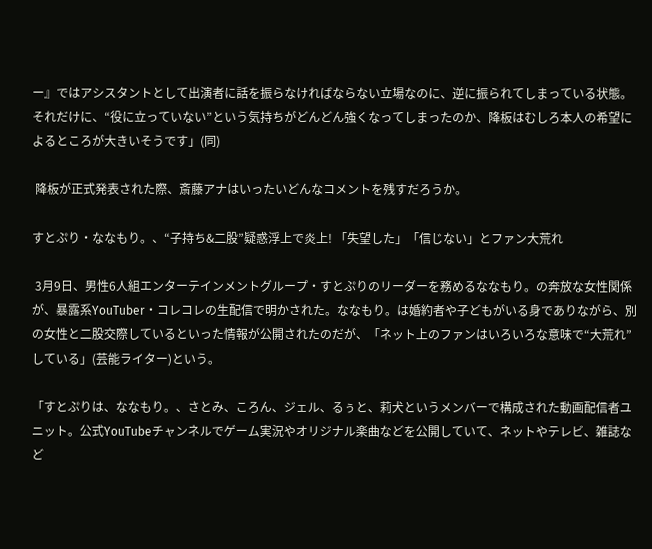ー』ではアシスタントとして出演者に話を振らなければならない立場なのに、逆に振られてしまっている状態。それだけに、“役に立っていない”という気持ちがどんどん強くなってしまったのか、降板はむしろ本人の希望によるところが大きいそうです」(同)

 降板が正式発表された際、斎藤アナはいったいどんなコメントを残すだろうか。

すとぷり・ななもり。、“子持ち&二股”疑惑浮上で炎上! 「失望した」「信じない」とファン大荒れ

 3月9日、男性6人組エンターテインメントグループ・すとぷりのリーダーを務めるななもり。の奔放な女性関係が、暴露系YouTuber・コレコレの生配信で明かされた。ななもり。は婚約者や子どもがいる身でありながら、別の女性と二股交際しているといった情報が公開されたのだが、「ネット上のファンはいろいろな意味で“大荒れ”している」(芸能ライター)という。

「すとぷりは、ななもり。、さとみ、ころん、ジェル、るぅと、莉犬というメンバーで構成された動画配信者ユニット。公式YouTubeチャンネルでゲーム実況やオリジナル楽曲などを公開していて、ネットやテレビ、雑誌など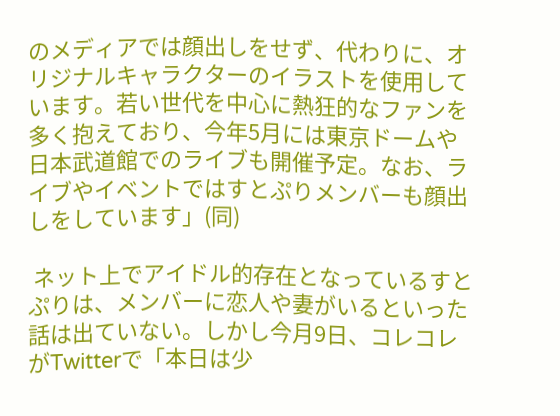のメディアでは顔出しをせず、代わりに、オリジナルキャラクターのイラストを使用しています。若い世代を中心に熱狂的なファンを多く抱えており、今年5月には東京ドームや日本武道館でのライブも開催予定。なお、ライブやイベントではすとぷりメンバーも顔出しをしています」(同)

 ネット上でアイドル的存在となっているすとぷりは、メンバーに恋人や妻がいるといった話は出ていない。しかし今月9日、コレコレがTwitterで「本日は少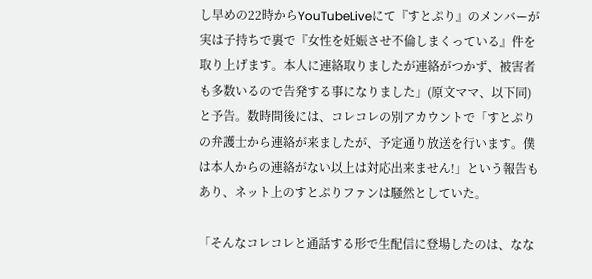し早めの22時からYouTubeLiveにて『すとぷり』のメンバーが実は子持ちで裏で『女性を妊娠させ不倫しまくっている』件を取り上げます。本人に連絡取りましたが連絡がつかず、被害者も多数いるので告発する事になりました」(原文ママ、以下同)と予告。数時間後には、コレコレの別アカウントで「すとぷりの弁護士から連絡が来ましたが、予定通り放送を行います。僕は本人からの連絡がない以上は対応出来ません!」という報告もあり、ネット上のすとぷりファンは騒然としていた。

「そんなコレコレと通話する形で生配信に登場したのは、なな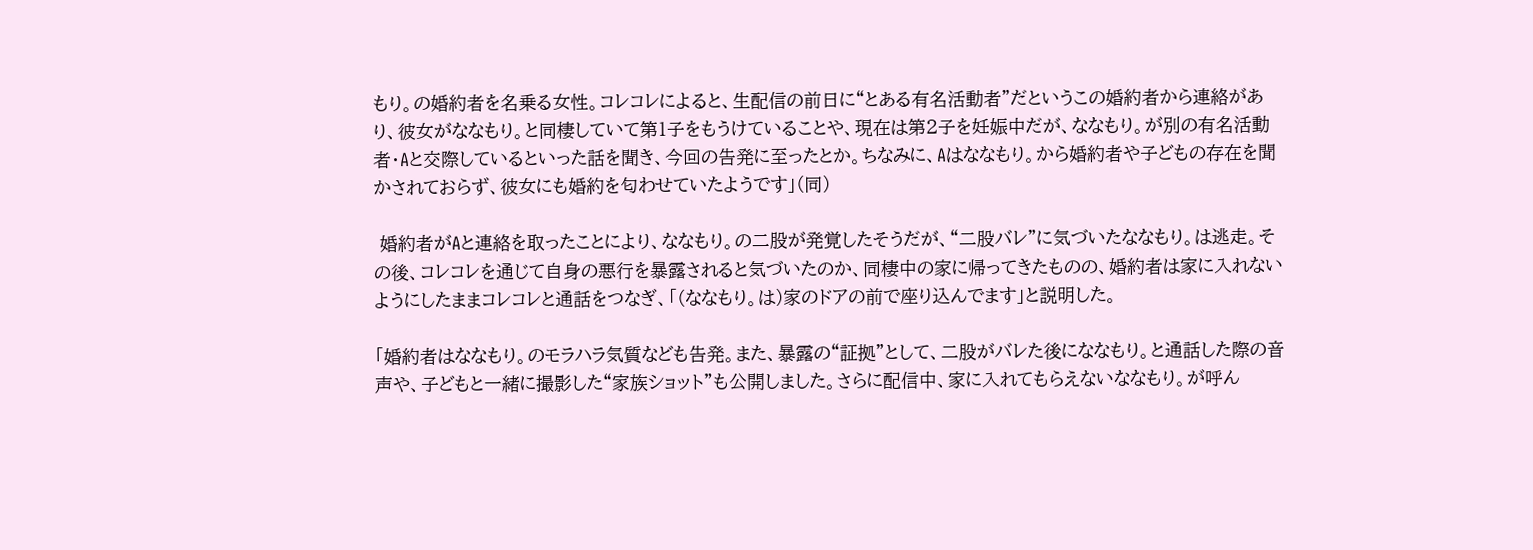もり。の婚約者を名乗る女性。コレコレによると、生配信の前日に“とある有名活動者”だというこの婚約者から連絡があり、彼女がななもり。と同棲していて第1子をもうけていることや、現在は第2子を妊娠中だが、ななもり。が別の有名活動者・Aと交際しているといった話を聞き、今回の告発に至ったとか。ちなみに、Aはななもり。から婚約者や子どもの存在を聞かされておらず、彼女にも婚約を匂わせていたようです」(同)

 婚約者がAと連絡を取ったことにより、ななもり。の二股が発覚したそうだが、“二股バレ”に気づいたななもり。は逃走。その後、コレコレを通じて自身の悪行を暴露されると気づいたのか、同棲中の家に帰ってきたものの、婚約者は家に入れないようにしたままコレコレと通話をつなぎ、「(ななもり。は)家のドアの前で座り込んでます」と説明した。

「婚約者はななもり。のモラハラ気質なども告発。また、暴露の“証拠”として、二股がバレた後にななもり。と通話した際の音声や、子どもと一緒に撮影した“家族ショット”も公開しました。さらに配信中、家に入れてもらえないななもり。が呼ん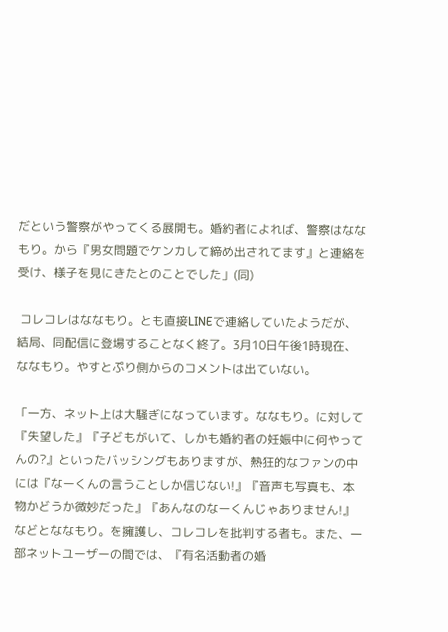だという警察がやってくる展開も。婚約者によれば、警察はななもり。から『男女問題でケンカして締め出されてます』と連絡を受け、様子を見にきたとのことでした」(同)

 コレコレはななもり。とも直接LINEで連絡していたようだが、結局、同配信に登場することなく終了。3月10日午後1時現在、ななもり。やすとぷり側からのコメントは出ていない。

「一方、ネット上は大騒ぎになっています。ななもり。に対して『失望した』『子どもがいて、しかも婚約者の妊娠中に何やってんの?』といったバッシングもありますが、熱狂的なファンの中には『なーくんの言うことしか信じない!』『音声も写真も、本物かどうか微妙だった』『あんなのなーくんじゃありません!』などとななもり。を擁護し、コレコレを批判する者も。また、一部ネットユーザーの間では、『有名活動者の婚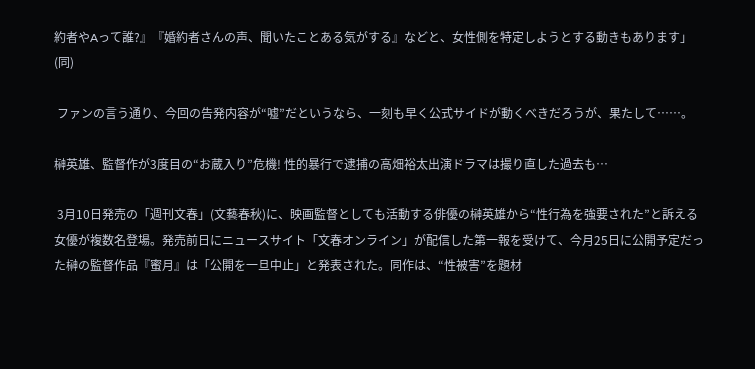約者やAって誰?』『婚約者さんの声、聞いたことある気がする』などと、女性側を特定しようとする動きもあります」(同)

 ファンの言う通り、今回の告発内容が“嘘”だというなら、一刻も早く公式サイドが動くべきだろうが、果たして……。

榊英雄、監督作が3度目の“お蔵入り”危機! 性的暴行で逮捕の高畑裕太出演ドラマは撮り直した過去も…

 3月10日発売の「週刊文春」(文藝春秋)に、映画監督としても活動する俳優の榊英雄から“性行為を強要された”と訴える女優が複数名登場。発売前日にニュースサイト「文春オンライン」が配信した第一報を受けて、今月25日に公開予定だった榊の監督作品『蜜月』は「公開を一旦中止」と発表された。同作は、“性被害”を題材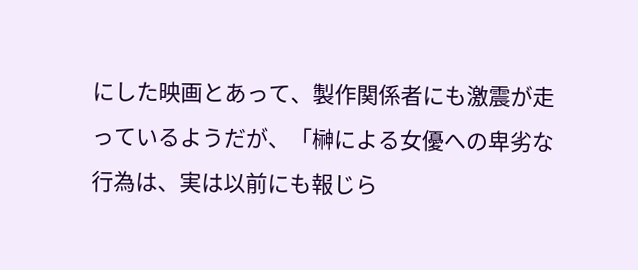にした映画とあって、製作関係者にも激震が走っているようだが、「榊による女優への卑劣な行為は、実は以前にも報じら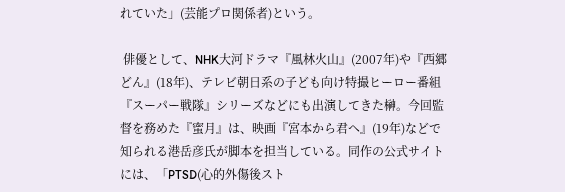れていた」(芸能プロ関係者)という。

 俳優として、NHK大河ドラマ『風林火山』(2007年)や『西郷どん』(18年)、テレビ朝日系の子ども向け特撮ヒーロー番組『スーパー戦隊』シリーズなどにも出演してきた榊。今回監督を務めた『蜜月』は、映画『宮本から君へ』(19年)などで知られる港岳彦氏が脚本を担当している。同作の公式サイトには、「PTSD(心的外傷後スト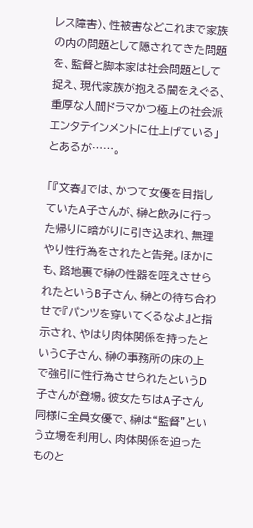レス障害)、性被害などこれまで家族の内の問題として隠されてきた問題を、監督と脚本家は社会問題として捉え、現代家族が抱える闇をえぐる、重厚な人間ドラマかつ極上の社会派エンタテインメントに仕上げている」とあるが……。

「『文春』では、かつて女優を目指していたA子さんが、榊と飲みに行った帰りに暗がりに引き込まれ、無理やり性行為をされたと告発。ほかにも、路地裏で榊の性器を咥えさせられたというB子さん、榊との待ち合わせで『パンツを穿いてくるなよ』と指示され、やはり肉体関係を持ったというC子さん、榊の事務所の床の上で強引に性行為させられたというD子さんが登場。彼女たちはA子さん同様に全員女優で、榊は“監督”という立場を利用し、肉体関係を迫ったものと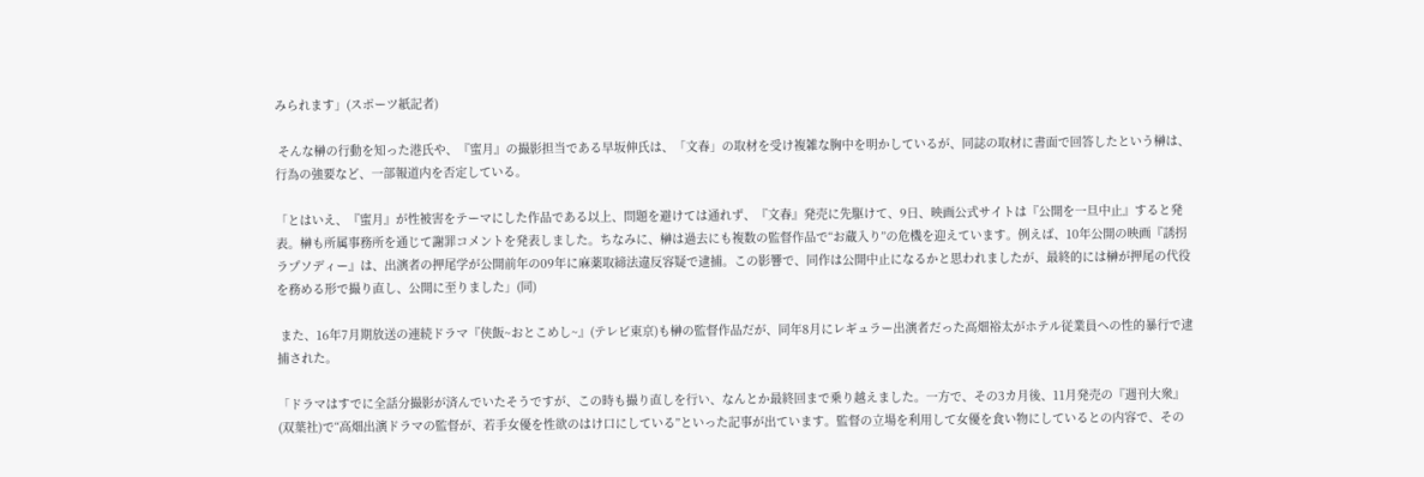みられます」(スポーツ紙記者)

 そんな榊の行動を知った港氏や、『蜜月』の撮影担当である早坂伸氏は、「文春」の取材を受け複雑な胸中を明かしているが、同誌の取材に書面で回答したという榊は、行為の強要など、一部報道内を否定している。

「とはいえ、『蜜月』が性被害をテーマにした作品である以上、問題を避けては通れず、『文春』発売に先駆けて、9日、映画公式サイトは『公開を一旦中止』すると発表。榊も所属事務所を通じて謝罪コメントを発表しました。ちなみに、榊は過去にも複数の監督作品で“お蔵入り”の危機を迎えています。例えば、10年公開の映画『誘拐ラプソディー』は、出演者の押尾学が公開前年の09年に麻薬取締法違反容疑で逮捕。この影響で、同作は公開中止になるかと思われましたが、最終的には榊が押尾の代役を務める形で撮り直し、公開に至りました」(同)

 また、16年7月期放送の連続ドラマ『侠飯~おとこめし~』(テレビ東京)も榊の監督作品だが、同年8月にレギュラー出演者だった高畑裕太がホテル従業員への性的暴行で逮捕された。

「ドラマはすでに全話分撮影が済んでいたそうですが、この時も撮り直しを行い、なんとか最終回まで乗り越えました。一方で、その3カ月後、11月発売の『週刊大衆』(双葉社)で“高畑出演ドラマの監督が、若手女優を性欲のはけ口にしている”といった記事が出ています。監督の立場を利用して女優を食い物にしているとの内容で、その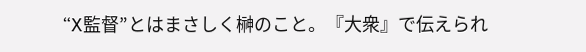“X監督”とはまさしく榊のこと。『大衆』で伝えられ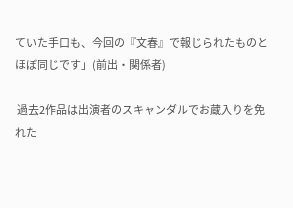ていた手口も、今回の『文春』で報じられたものとほぼ同じです」(前出・関係者)

 過去2作品は出演者のスキャンダルでお蔵入りを免れた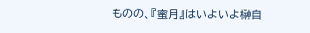ものの、『蜜月』はいよいよ榊自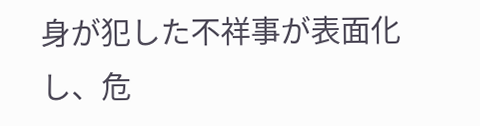身が犯した不祥事が表面化し、危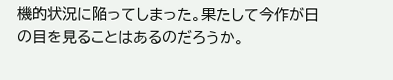機的状況に陥ってしまった。果たして今作が日の目を見ることはあるのだろうか。